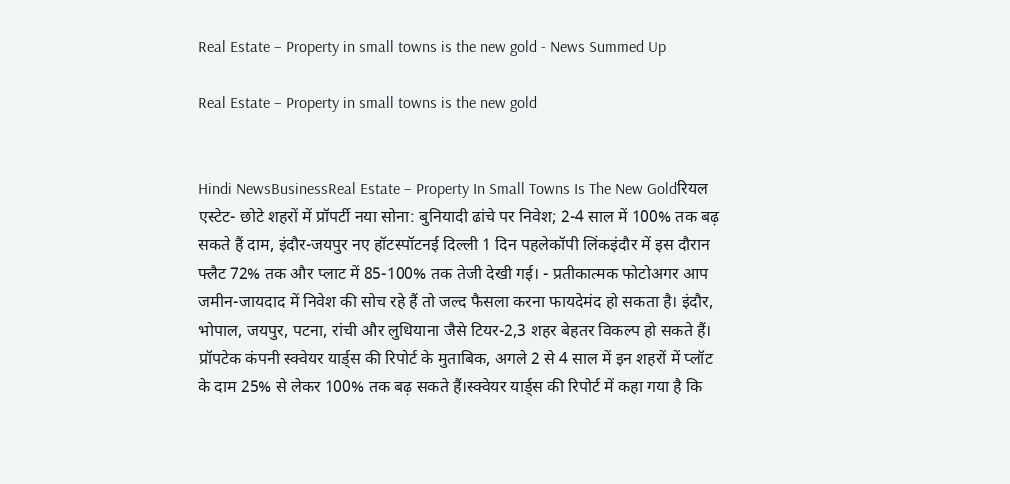Real Estate – Property in small towns is the new gold - News Summed Up

Real Estate – Property in small towns is the new gold


Hindi NewsBusinessReal Estate – Property In Small Towns Is The New Goldरियल एस्टेट- छोटे शहरों में प्रॉपर्टी नया सोना: बुनियादी ढांचे पर निवेश; 2-4 साल में 100% तक बढ़ सकते हैं दाम, इंदौर-जयपुर नए हॉटस्पॉटनई दिल्ली 1 दिन पहलेकॉपी लिंकइंदौर में इस दौरान फ्लैट 72% तक और प्लाट में 85-100% तक तेजी देखी गई। - प्रतीकात्मक फोटोअगर आप जमीन-जायदाद में निवेश की सोच रहे हैं तो जल्द फैसला करना फायदेमंद हो सकता है। इंदौर, भोपाल, जयपुर, पटना, रांची और लुधियाना जैसे टियर-2,3 शहर बेहतर विकल्प हो सकते हैं। प्रॉपटेक कंपनी स्क्वेयर यार्ड्स की रिपोर्ट के मुताबिक, अगले 2 से 4 साल में इन शहरों में प्लॉट के दाम 25% से लेकर 100% तक बढ़ सकते हैं।स्क्वेयर यार्ड्स की रिपोर्ट में कहा गया है कि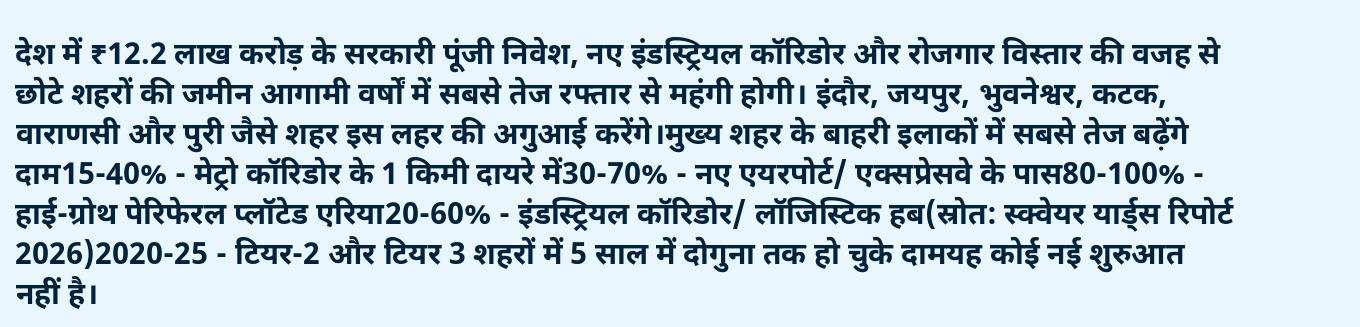देश में ₹12.2 लाख करोड़ के सरकारी पूंजी निवेश, नए इंडस्ट्रियल कॉरिडोर और रोजगार विस्तार की वजह से छोटे शहरों की जमीन आगामी वर्षों में सबसे तेज रफ्तार से महंगी होगी। इंदौर, जयपुर, भुवनेश्वर, कटक, वाराणसी और पुरी जैसे शहर इस लहर की अगुआई करेंगे।मुख्य शहर के बाहरी इलाकों में सबसे तेज बढ़ेंगे दाम15-40% - मेट्रो कॉरिडोर के 1 किमी दायरे में30-70% - नए एयरपोर्ट/ एक्सप्रेसवे के पास80-100% - हाई-ग्रोथ पेरिफेरल प्लॉटेड एरिया20-60% - इंडस्ट्रियल कॉरिडोर/ लॉजिस्टिक हब(स्रोत: स्क्वेयर यार्ड्स रिपोर्ट 2026)2020-25 - टियर-2 और टियर 3 शहरों में 5 साल में दोगुना तक हो चुके दामयह कोई नई शुरुआत नहीं है।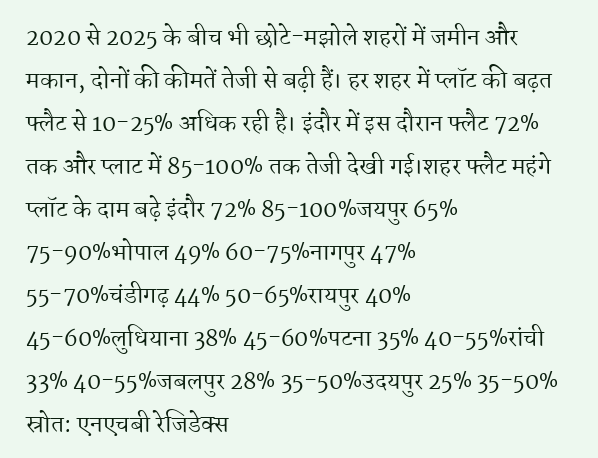2020 से 2025 के बीच भी छोटे-मझोले शहरों में जमीन और मकान, दोनों की कीमतें तेजी से बढ़ी हैं। हर शहर में प्लॉट की बढ़त फ्लैट से 10-25% अधिक रही है। इंदौर में इस दौरान फ्लैट 72% तक और प्लाट में 85-100% तक तेजी देखी गई।शहर फ्लैट महंगे प्लॉट के दाम बढ़े इंदौर 72% 85-100%जयपुर 65% 75-90%भोपाल 49% 60-75%नागपुर 47% 55-70%चंडीगढ़ 44% 50-65%रायपुर 40% 45-60%लुधियाना 38% 45-60%पटना 35% 40-55%रांची 33% 40-55%जबलपुर 28% 35-50%उदयपुर 25% 35-50% स्रोत: एनएचबी रेजिडेक्स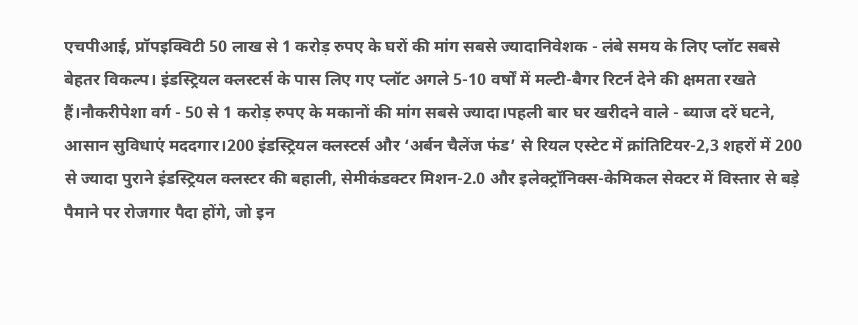एचपीआई, प्रॉपइक्विटी 50 लाख से 1 करोड़ रुपए के घरों की मांग सबसे ज्यादानिवेशक - लंबे समय के लिए प्लॉट सबसे बेहतर विकल्प। इंडस्ट्रियल क्लस्टर्स के पास लिए गए प्लॉट अगले 5-10 वर्षों में मल्टी-बैगर रिटर्न देने की क्षमता रखते हैं।नौकरीपेशा वर्ग - 50 से 1 करोड़ रुपए के मकानों की मांग सबसे ज्यादा।पहली बार घर खरीदने वाले - ब्याज दरें घटने, आसान सुविधाएं मददगार।200 इंडस्ट्रियल क्लस्टर्स और ‘अर्बन चैलेंज फंड’ से रियल एस्टेट में क्रांतिटियर-2,3 शहरों में 200 से ज्यादा पुराने इंडस्ट्रियल क्लस्टर की बहाली, सेमीकंडक्टर मिशन-2.0 और इलेक्ट्रॉनिक्स-केमिकल सेक्टर में विस्तार से बड़े पैमाने पर रोजगार पैदा होंगे, जो इन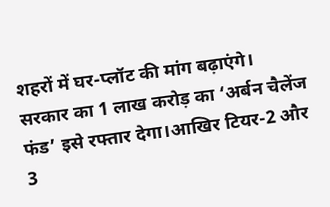शहरों में घर-प्लॉट की मांग बढ़ाएंगे। सरकार का 1 लाख करोड़ का ‘अर्बन चैलेंज फंड’ इसे रफ्तार देगा।आखिर टियर-2 और 3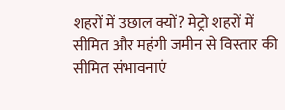शहरों में उछाल क्यों? मेट्रो शहरों में सीमित और महंगी जमीन से विस्तार की सीमित संभावनाएं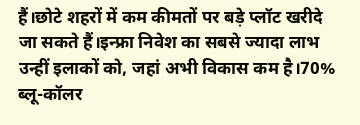हैं।छोटे शहरों में कम कीमतों पर बड़े प्लॉट खरीदे जा सकते हैं।इन्फ्रा निवेश का सबसे ज्यादा लाभ उन्हीं इलाकों को, जहां अभी विकास कम है।70% ब्लू-कॉलर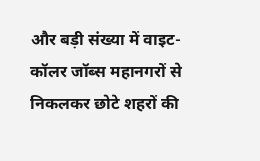और बड़ी संख्या में वाइट-कॉलर जॉब्स महानगरों से निकलकर छोटे शहरों की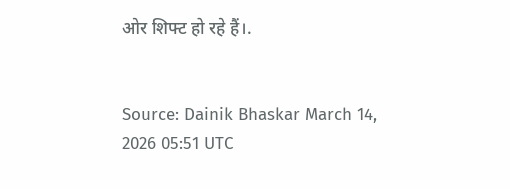ओर शिफ्ट हो रहे हैं।.


Source: Dainik Bhaskar March 14, 2026 05:51 UTC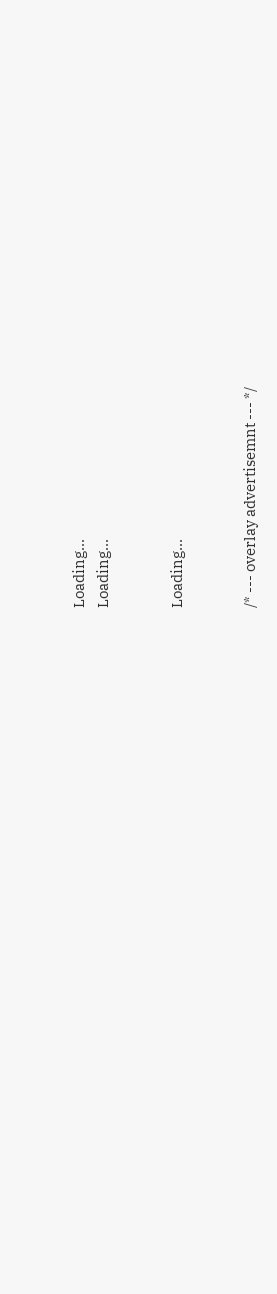Loading...
Loading...


Loading...


/* --- overlay advertisemnt --- */